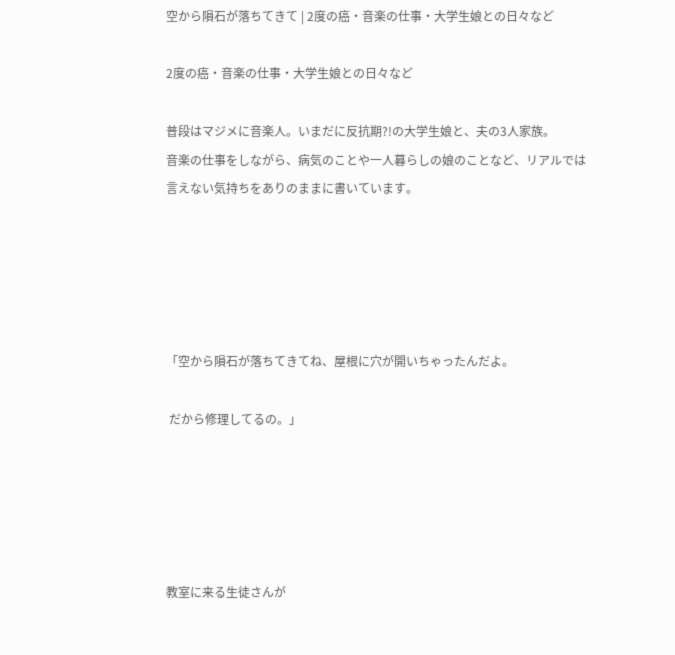空から隕石が落ちてきて | 2度の癌・音楽の仕事・大学生娘との日々など

2度の癌・音楽の仕事・大学生娘との日々など

普段はマジメに音楽人。いまだに反抗期?!の大学生娘と、夫の3人家族。
音楽の仕事をしながら、病気のことや一人暮らしの娘のことなど、リアルでは言えない気持ちをありのままに書いています。





「空から隕石が落ちてきてね、屋根に穴が開いちゃったんだよ。

 だから修理してるの。」





教室に来る生徒さんが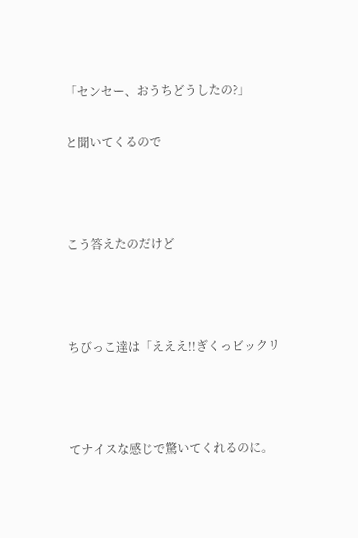「センセー、おうちどうしたの?」

と聞いてくるので



こう答えたのだけど



ちびっこ達は「えええ!!ぎくっビックリ



てナイスな感じで驚いてくれるのに。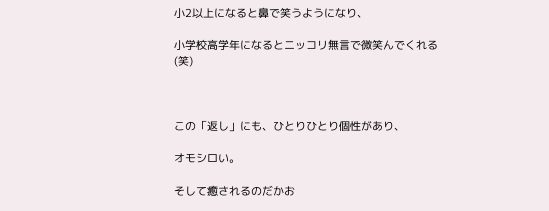小2以上になると鼻で笑うようになり、

小学校高学年になるとニッコリ無言で微笑んでくれる(笑)



この「返し」にも、ひとりひとり個性があり、

オモシロい。

そして癒されるのだかお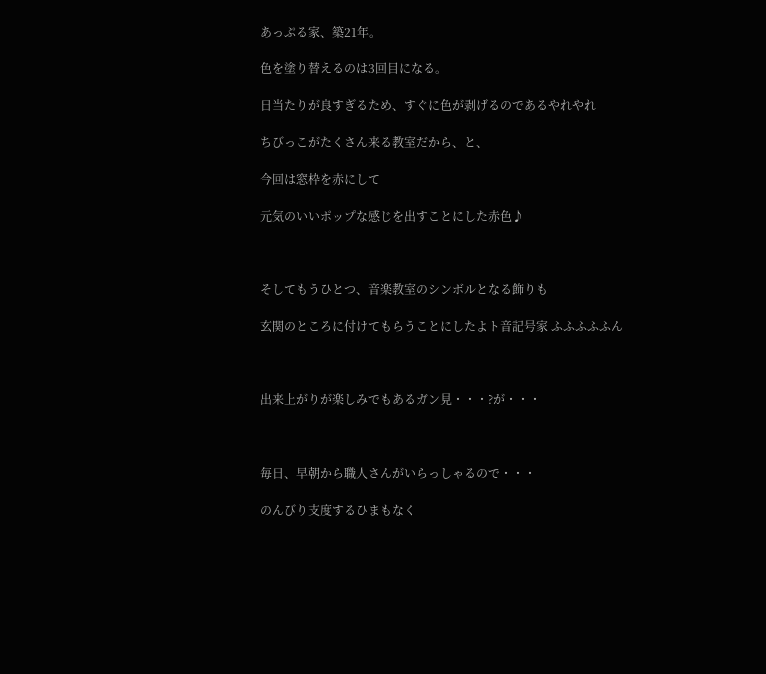あっぷる家、築21年。

色を塗り替えるのは3回目になる。

日当たりが良すぎるため、すぐに色が剥げるのであるやれやれ

ちびっこがたくさん来る教室だから、と、

今回は窓枠を赤にして

元気のいいポップな感じを出すことにした赤色♪



そしてもうひとつ、音楽教室のシンボルとなる飾りも

玄関のところに付けてもらうことにしたよト音記号家 ふふふふふん



出来上がりが楽しみでもあるガン見・・・?が・・・



毎日、早朝から職人さんがいらっしゃるので・・・

のんびり支度するひまもなく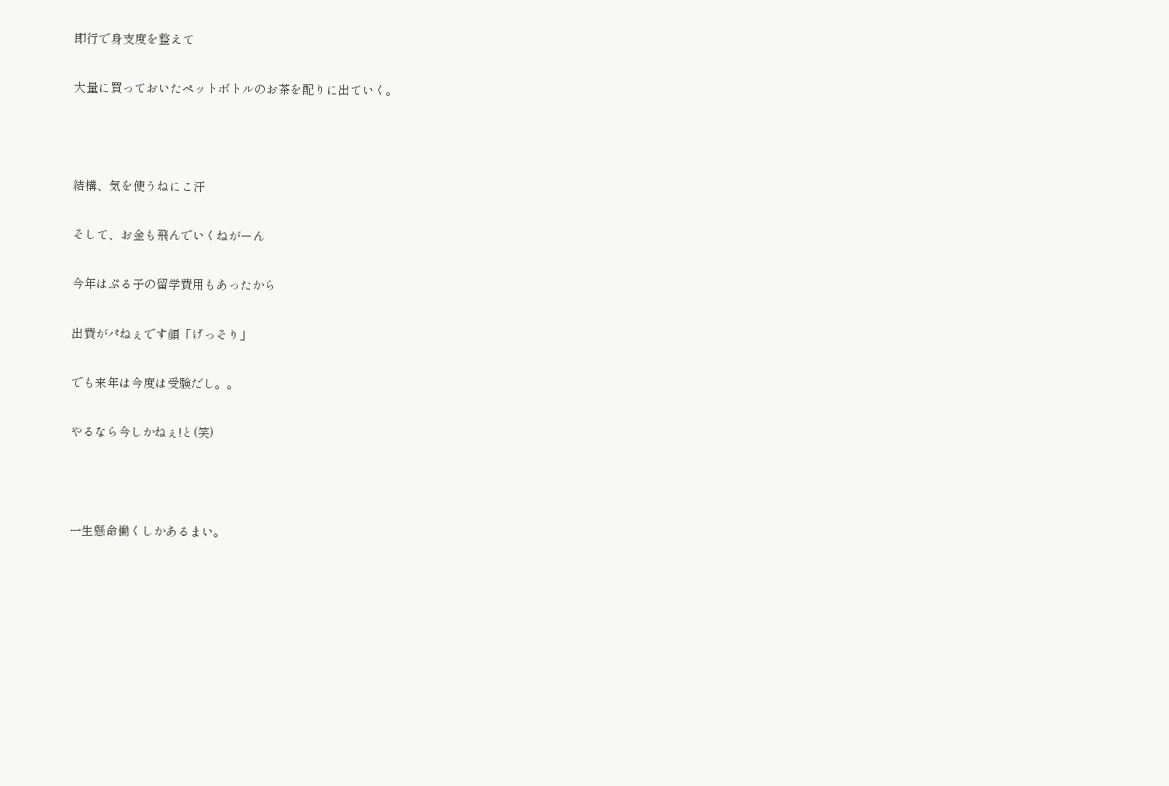即行で身支度を整えて

大量に買っておいたペットボトルのお茶を配りに出ていく。



結構、気を使うねにこ汗

そして、お金も飛んでいくねがーん

今年はぷる子の留学費用もあったから

出費がパねぇです顔「げっそり」

でも来年は今度は受験だし。。

やるなら今しかねぇ!と(笑)



一生懸命働くしかあるまい。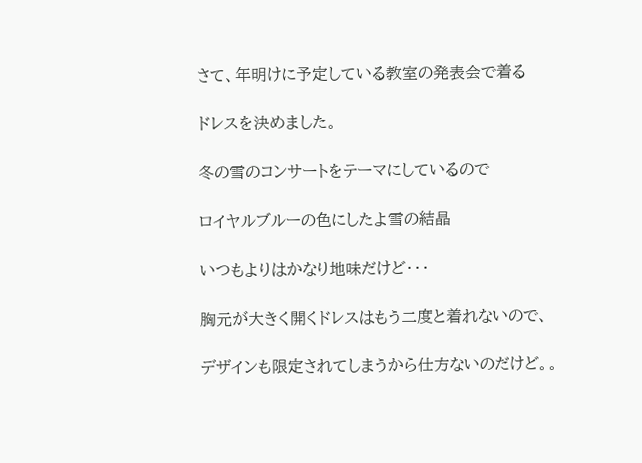さて、年明けに予定している教室の発表会で着る

ドレスを決めました。

冬の雪のコンサートをテーマにしているので

ロイヤルブルーの色にしたよ雪の結晶

いつもよりはかなり地味だけど・・・

胸元が大きく開くドレスはもう二度と着れないので、

デザインも限定されてしまうから仕方ないのだけど。。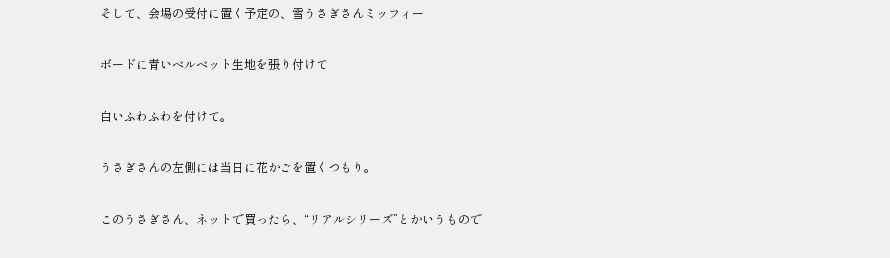そして、会場の受付に置く予定の、雪うさぎさんミッフィー

ボードに青いベルベット生地を張り付けて

白いふわふわを付けて。

うさぎさんの左側には当日に花かごを置くつもり。

このうさぎさん、ネットで買ったら、“リアルシリーズ”とかいうもので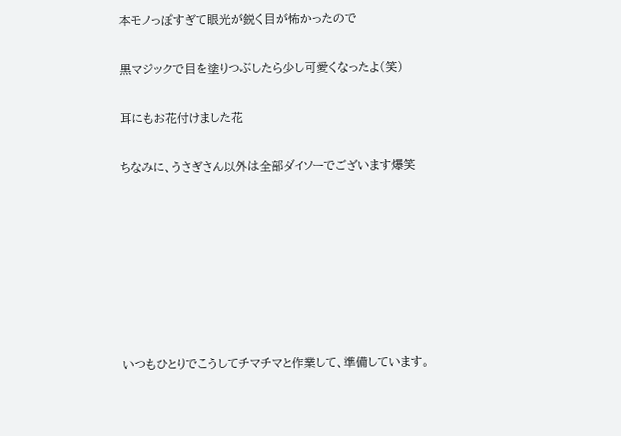本モノっぽすぎて眼光が鋭く目が怖かったので

黒マジックで目を塗りつぶしたら少し可愛くなったよ(笑)

耳にもお花付けました花

ちなみに、うさぎさん以外は全部ダイソーでございます爆笑







いつもひとりでこうしてチマチマと作業して、準備しています。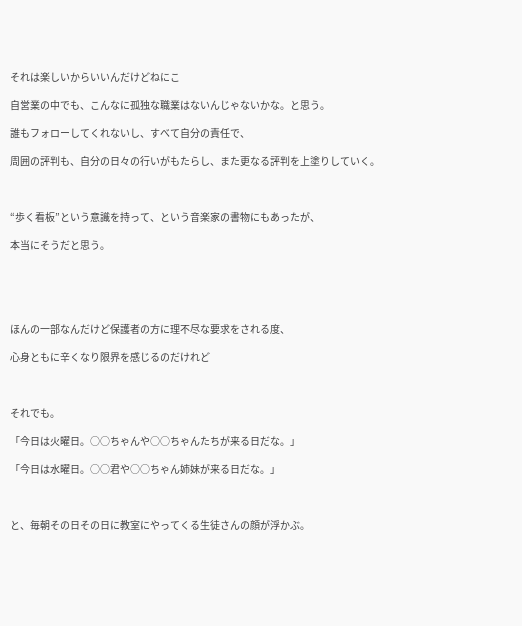それは楽しいからいいんだけどねにこ

自営業の中でも、こんなに孤独な職業はないんじゃないかな。と思う。

誰もフォローしてくれないし、すべて自分の責任で、

周囲の評判も、自分の日々の行いがもたらし、また更なる評判を上塗りしていく。



“歩く看板”という意識を持って、という音楽家の書物にもあったが、

本当にそうだと思う。





ほんの一部なんだけど保護者の方に理不尽な要求をされる度、

心身ともに辛くなり限界を感じるのだけれど



それでも。

「今日は火曜日。○○ちゃんや○○ちゃんたちが来る日だな。」

「今日は水曜日。○○君や○○ちゃん姉妹が来る日だな。」



と、毎朝その日その日に教室にやってくる生徒さんの顔が浮かぶ。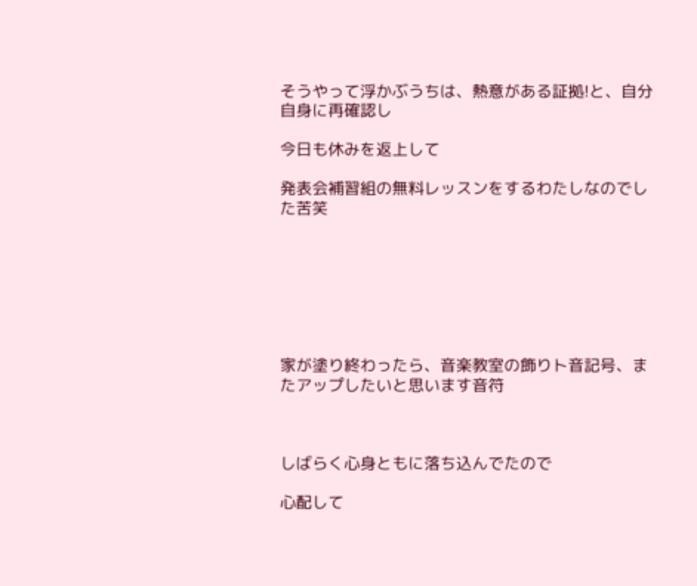そうやって浮かぶうちは、熱意がある証拠!と、自分自身に再確認し

今日も休みを返上して

発表会補習組の無料レッスンをするわたしなのでした苦笑







家が塗り終わったら、音楽教室の飾りト音記号、またアップしたいと思います音符



しばらく心身ともに落ち込んでたので

心配して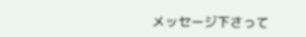メッセージ下さって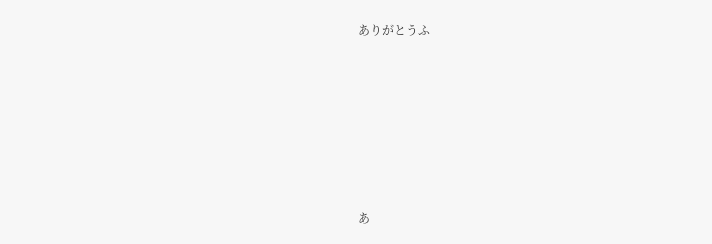ありがとうふ







あ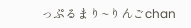っぷるまり~りんごchan